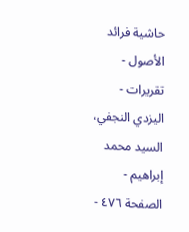حاشية فرائد الأصول - تقريرات - اليزدي النجفي، السيد محمد إبراهيم - الصفحة ٤٧٦ -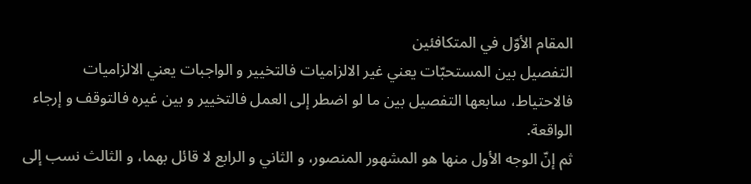المقام الأوّل في المتكافئين
التفصيل بين المستحبّات يعني غير الالزاميات فالتخيير و الواجبات يعني الالزاميات فالاحتياط، سابعها التفصيل بين ما لو اضطر إلى العمل فالتخيير و بين غيره فالتوقف و إرجاء الواقعة.
ثم إنّ الوجه الأول منها هو المشهور المنصور، و الثاني و الرابع لا قائل بهما، و الثالث نسب إلى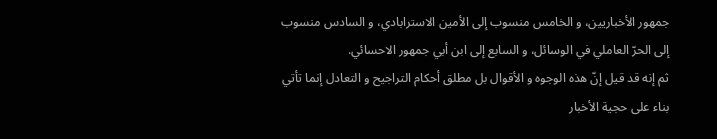جمهور الأخباريين، و الخامس منسوب إلى الأمين الاسترابادي، و السادس منسوب إلى الحرّ العاملي في الوسائل، و السابع إلى ابن أبي جمهور الاحسائي.
ثم إنه قد قيل إنّ هذه الوجوه و الأقوال بل مطلق أحكام التراجيح و التعادل إنما تأتي بناء على حجية الأخبار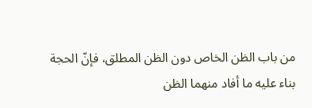من باب الظن الخاص دون الظن المطلق، فإنّ الحجة بناء عليه ما أفاد منهما الظن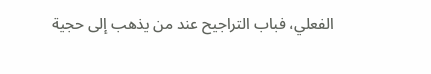الفعلي، فباب التراجيح عند من يذهب إلى حجية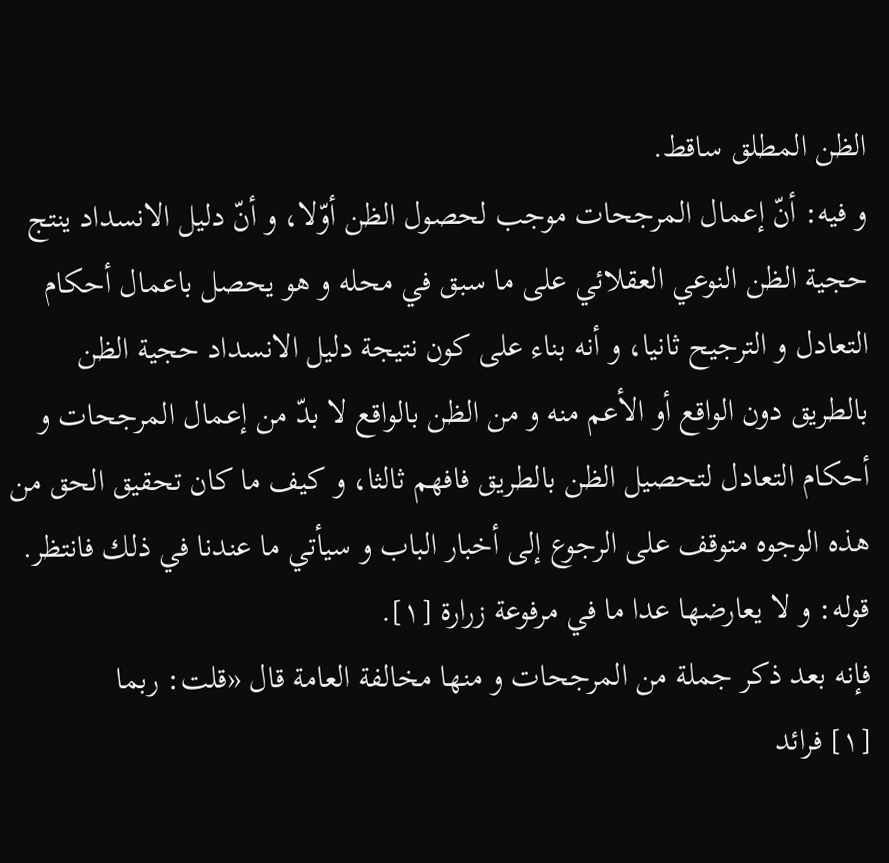الظن المطلق ساقط.
و فيه: أنّ إعمال المرجحات موجب لحصول الظن أوّلا، و أنّ دليل الانسداد ينتج حجية الظن النوعي العقلائي على ما سبق في محله و هو يحصل باعمال أحكام التعادل و الترجيح ثانيا، و أنه بناء على كون نتيجة دليل الانسداد حجية الظن بالطريق دون الواقع أو الأعم منه و من الظن بالواقع لا بدّ من إعمال المرجحات و أحكام التعادل لتحصيل الظن بالطريق فافهم ثالثا، و كيف ما كان تحقيق الحق من هذه الوجوه متوقف على الرجوع إلى أخبار الباب و سيأتي ما عندنا في ذلك فانتظر.
قوله: و لا يعارضها عدا ما في مرفوعة زرارة [١].
فإنه بعد ذكر جملة من المرجحات و منها مخالفة العامة قال «قلت: ربما
[١] فرائد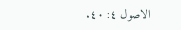الاصول ٤: ٤٠.